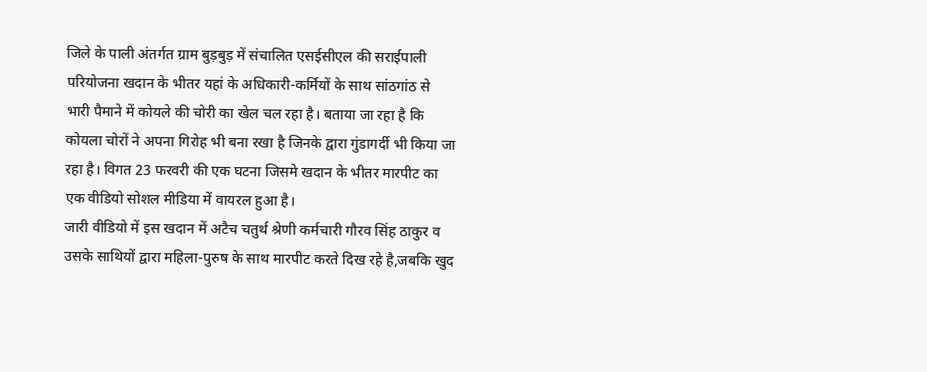जिले के पाली अंतर्गत ग्राम बुड़बुड़ में संचालित एसईसीएल की सराईपाली परियोजना खदान के भीतर यहां के अधिकारी-कर्मियों के साथ सांठगांठ से भारी पैमाने में कोयले की चोरी का खेल चल रहा है। बताया जा रहा है कि कोयला चोरों ने अपना गिरोह भी बना रखा है जिनके द्वारा गुंडागर्दी भी किया जा रहा है। विगत 23 फरवरी की एक घटना जिसमे खदान के भीतर मारपीट का एक वीडियो सोशल मीडिया में वायरल हुआ है।
जारी वीडियो में इस खदान में अटैच चतुर्थ श्रेणी कर्मचारी गौरव सिंह ठाकुर व उसके साथियों द्वारा महिला-पुरुष के साथ मारपीट करते दिख रहे है,जबकि खुद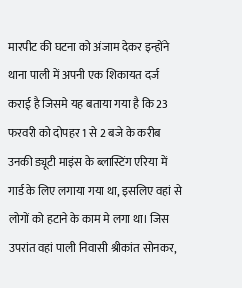मारपीट की घटना को अंजाम देकर इन्होंने थाना पाली में अपनी एक शिकायत दर्ज कराई है जिसमे यह बताया गया है कि 23 फरवरी को दोपहर 1 से 2 बजे के करीब उनकी ड्यूटी माइंस के ब्लास्टिंग एरिया में गार्ड के लिए लगाया गया था, इसलिए वहां से लोगों को हटाने के काम मे लगा था। जिस उपरांत वहां पाली निवासी श्रीकांत सोनकर,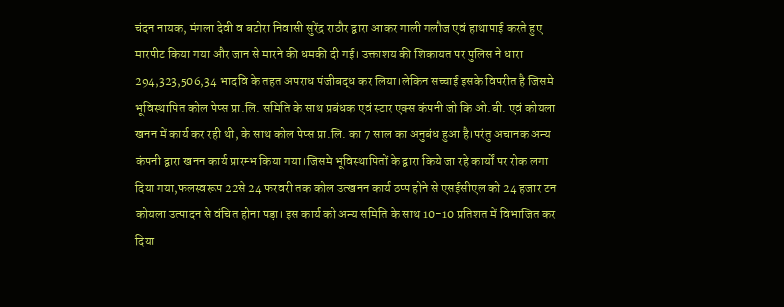चंदन नायक, मंगला देवी व बटोरा निवासी सुरेंद्र राठौर द्वारा आकर गाली गलौज एवं हाथापाई करते हुए मारपीट किया गया और जान से मारने की धमकी दी गई। उक्ताशय की शिकायत पर पुलिस ने धारा 294,323,506,34 भादवि के तहत अपराध पंजीबद्ध कर लिया।लेकिन सच्चाई इसके विपरीत है जिसमे भूविस्थापित कोल पेप्स प्रा.लि. समिति के साथ प्रबंधक एवं स्टार एक्स कंपनी जो कि ओ.बी. एवं कोयला खनन में कार्य कर रही थी, के साथ कोल पेप्स प्रा.लि. का 7 साल का अनुबंध हुआ है।परंतु अचानक अन्य कंपनी द्वारा खनन कार्य प्रारम्भ किया गया।जिसमे भूविस्थापितों के द्वारा किये जा रहे कार्यों पर रोक लगा दिया गया,फलस्वरूप 22से 24 फरवरी तक कोल उत्खनन कार्य ठप्प होने से एसईसीएल को 24 हजार टन कोयला उत्पादन से वंचित होना पड़ा। इस कार्य को अन्य समिति के साथ 10-10 प्रतिशत में विभाजित कर दिया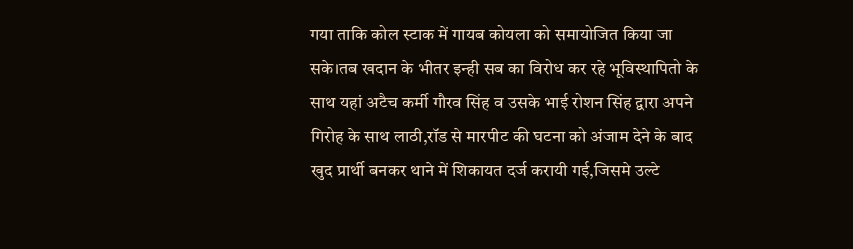गया ताकि कोल स्टाक में गायब कोयला को समायोजित किया जा सके।तब खदान के भीतर इन्ही सब का विरोध कर रहे भूविस्थापितो के साथ यहां अटैच कर्मी गौरव सिंह व उसके भाई रोशन सिंह द्वारा अपने गिरोह के साथ लाठी,रॉड से मारपीट की घटना को अंजाम देने के बाद खुद प्रार्थी बनकर थाने में शिकायत दर्ज करायी गई,जिसमे उल्टे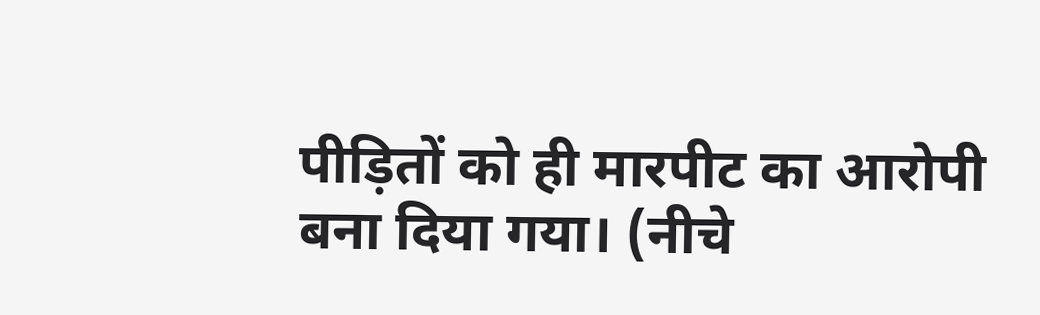पीड़ितों को ही मारपीट का आरोपी बना दिया गया। (नीचे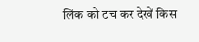लिंक को टच कर देखें किस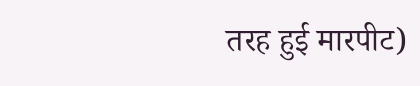तरह हुई मारपीट)